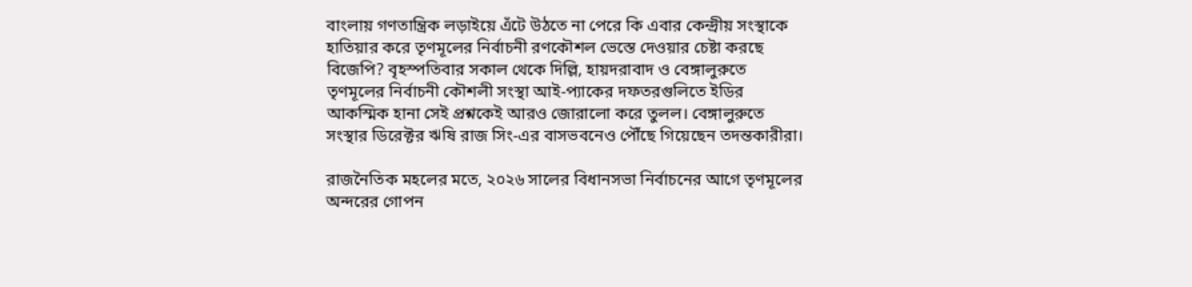বাংলায় গণতান্ত্রিক লড়াইয়ে এঁটে উঠতে না পেরে কি এবার কেন্দ্রীয় সংস্থাকে হাতিয়ার করে তৃণমূলের নির্বাচনী রণকৌশল ভেস্তে দেওয়ার চেষ্টা করছে বিজেপি? বৃহস্পতিবার সকাল থেকে দিল্লি, হায়দরাবাদ ও বেঙ্গালুরুতে তৃণমূলের নির্বাচনী কৌশলী সংস্থা আই-প্যাকের দফতরগুলিতে ইডির আকস্মিক হানা সেই প্রশ্নকেই আরও জোরালো করে তুলল। বেঙ্গালুরুতে সংস্থার ডিরেক্টর ঋষি রাজ সিং-এর বাসভবনেও পৌঁছে গিয়েছেন তদন্তকারীরা।

রাজনৈতিক মহলের মতে, ২০২৬ সালের বিধানসভা নির্বাচনের আগে তৃণমূলের অন্দরের গোপন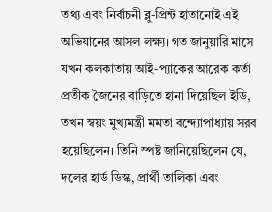তথ্য এবং নির্বাচনী ব্লু-প্রিন্ট হাতানোই এই অভিযানের আসল লক্ষ্য। গত জানুয়ারি মাসে যখন কলকাতায় আই-প্যাকের আরেক কর্তা প্রতীক জৈনের বাড়িতে হানা দিয়েছিল ইডি, তখন স্বয়ং মুখ্যমন্ত্রী মমতা বন্দ্যোপাধ্যায় সরব হয়েছিলেন। তিনি স্পষ্ট জানিয়েছিলেন যে, দলের হার্ড ডিস্ক, প্রার্থী তালিকা এবং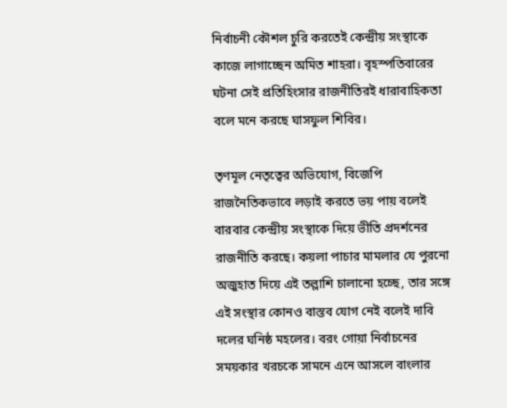নির্বাচনী কৌশল চুরি করতেই কেন্দ্রীয় সংস্থাকে কাজে লাগাচ্ছেন অমিত শাহরা। বৃহস্পতিবারের ঘটনা সেই প্রতিহিংসার রাজনীতিরই ধারাবাহিকতা বলে মনে করছে ঘাসফুল শিবির।

তৃণমূল নেতৃত্বের অভিযোগ, বিজেপি রাজনৈতিকভাবে লড়াই করতে ভয় পায় বলেই বারবার কেন্দ্রীয় সংস্থাকে দিয়ে ভীতি প্রদর্শনের রাজনীতি করছে। কয়লা পাচার মামলার যে পুরনো অজুহাত দিয়ে এই তল্লাশি চালানো হচ্ছে, তার সঙ্গে এই সংস্থার কোনও বাস্তব যোগ নেই বলেই দাবি দলের ঘনিষ্ঠ মহলের। বরং গোয়া নির্বাচনের সময়কার খরচকে সামনে এনে আসলে বাংলার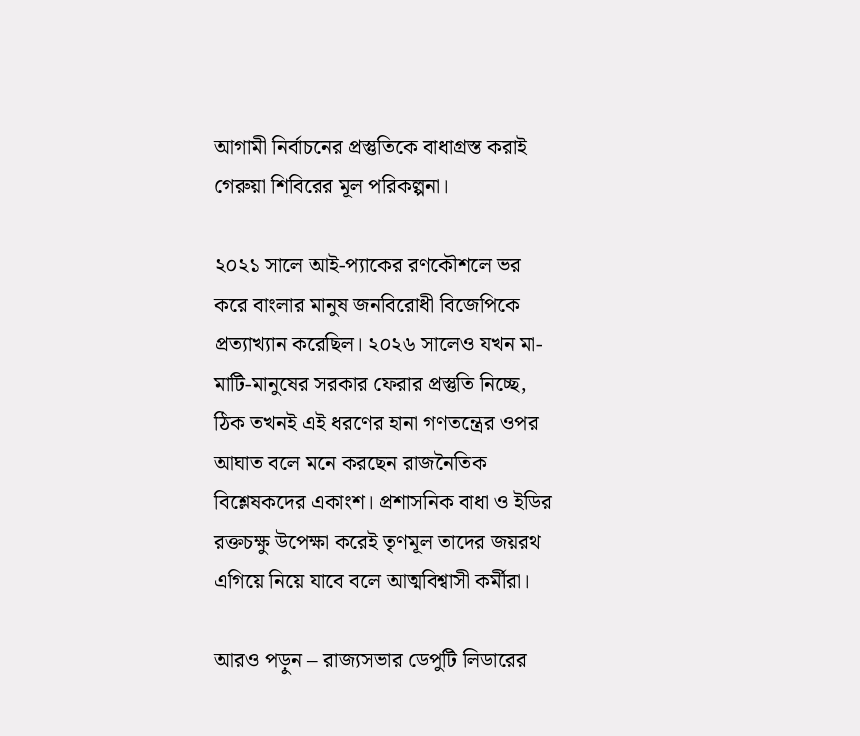আগামী নির্বাচনের প্রস্তুতিকে বাধাগ্রস্ত করাই গেরুয়া শিবিরের মূল পরিকল্পনা।

২০২১ সালে আই-প্যাকের রণকৌশলে ভর করে বাংলার মানুষ জনবিরোধী বিজেপিকে প্রত্যাখ্যান করেছিল। ২০২৬ সালেও যখন মা-মাটি-মানুষের সরকার ফেরার প্রস্তুতি নিচ্ছে, ঠিক তখনই এই ধরণের হানা গণতন্ত্রের ওপর আঘাত বলে মনে করছেন রাজনৈতিক বিশ্লেষকদের একাংশ। প্রশাসনিক বাধা ও ইডির রক্তচক্ষু উপেক্ষা করেই তৃণমূল তাদের জয়রথ এগিয়ে নিয়ে যাবে বলে আত্মবিশ্বাসী কর্মীরা।

আরও পড়ুন – রাজ্যসভার ডেপুটি লিডারের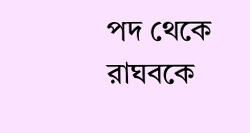পদ থেকে রাঘবকে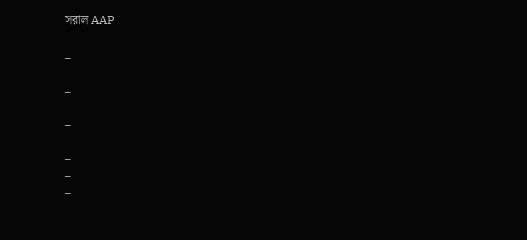সরাল AAP

_

_

_

_
_
_